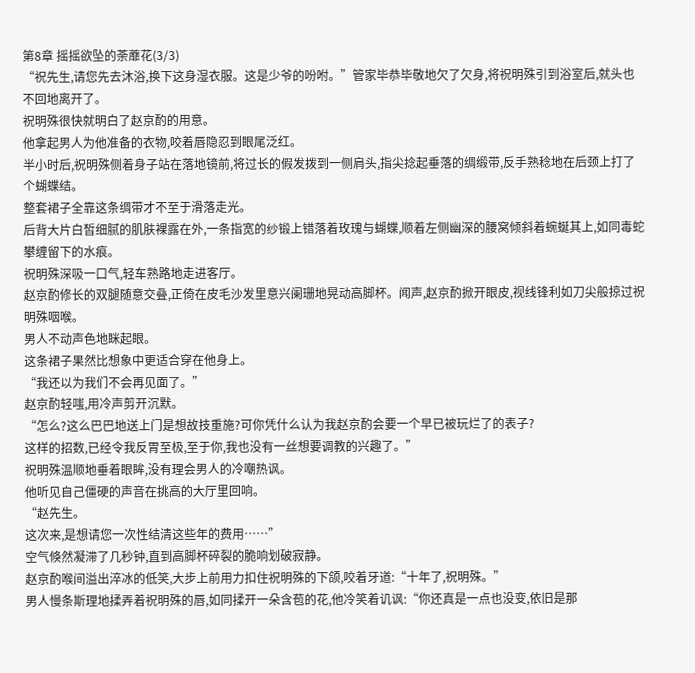第8章 摇摇欲坠的荼蘼花(3/3)
“祝先生,请您先去沐浴,换下这身湿衣服。这是少爷的吩咐。”管家毕恭毕敬地欠了欠身,将祝明殊引到浴室后,就头也不回地离开了。
祝明殊很快就明白了赵京酌的用意。
他拿起男人为他准备的衣物,咬着唇隐忍到眼尾泛红。
半小时后,祝明殊侧着身子站在落地镜前,将过长的假发拨到一侧肩头,指尖捻起垂落的绸缎带,反手熟稔地在后颈上打了个蝴蝶结。
整套裙子全靠这条绸带才不至于滑落走光。
后背大片白皙细腻的肌肤裸露在外,一条指宽的纱锻上错落着玫瑰与蝴蝶,顺着左侧幽深的腰窝倾斜着蜿蜒其上,如同毒蛇攀缠留下的水痕。
祝明殊深吸一口气,轻车熟路地走进客厅。
赵京酌修长的双腿随意交叠,正倚在皮毛沙发里意兴阑珊地晃动高脚杯。闻声,赵京酌掀开眼皮,视线锋利如刀尖般掠过祝明殊咽喉。
男人不动声色地眯起眼。
这条裙子果然比想象中更适合穿在他身上。
“我还以为我们不会再见面了。”
赵京酌轻嗤,用冷声剪开沉默。
“怎么?这么巴巴地送上门是想故技重施?可你凭什么认为我赵京酌会要一个早已被玩烂了的表子?
这样的招数,已经令我反胃至极,至于你,我也没有一丝想要调教的兴趣了。”
祝明殊温顺地垂着眼眸,没有理会男人的冷嘲热讽。
他听见自己僵硬的声音在挑高的大厅里回响。
“赵先生。
这次来,是想请您一次性结清这些年的费用……”
空气倏然凝滞了几秒钟,直到高脚杯碎裂的脆响划破寂静。
赵京酌喉间溢出淬冰的低笑,大步上前用力扣住祝明殊的下颌,咬着牙道:“十年了,祝明殊。”
男人慢条斯理地揉弄着祝明殊的唇,如同揉开一朵含苞的花,他冷笑着讥讽:“你还真是一点也没变,依旧是那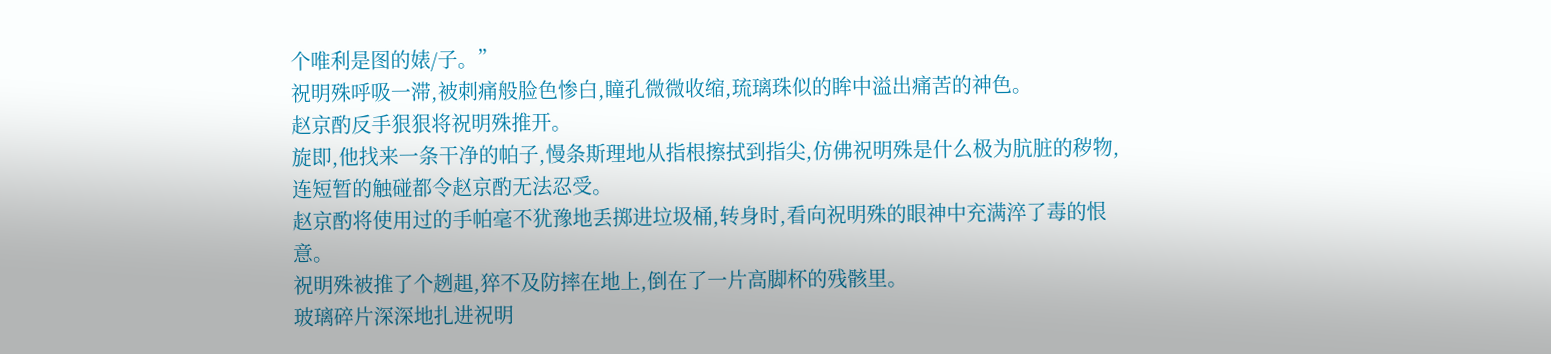个唯利是图的婊/子。”
祝明殊呼吸一滞,被刺痛般脸色惨白,瞳孔微微收缩,琉璃珠似的眸中溢出痛苦的神色。
赵京酌反手狠狠将祝明殊推开。
旋即,他找来一条干净的帕子,慢条斯理地从指根擦拭到指尖,仿佛祝明殊是什么极为肮脏的秽物,连短暂的触碰都令赵京酌无法忍受。
赵京酌将使用过的手帕毫不犹豫地丢掷进垃圾桶,转身时,看向祝明殊的眼神中充满淬了毒的恨意。
祝明殊被推了个趔趄,猝不及防摔在地上,倒在了一片高脚杯的残骸里。
玻璃碎片深深地扎进祝明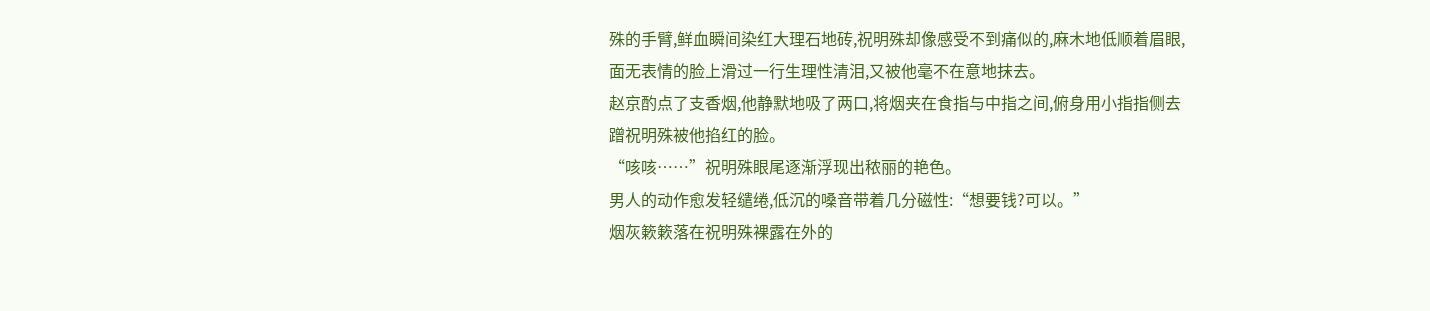殊的手臂,鲜血瞬间染红大理石地砖,祝明殊却像感受不到痛似的,麻木地低顺着眉眼,面无表情的脸上滑过一行生理性清泪,又被他毫不在意地抹去。
赵京酌点了支香烟,他静默地吸了两口,将烟夹在食指与中指之间,俯身用小指指侧去蹭祝明殊被他掐红的脸。
“咳咳……”祝明殊眼尾逐渐浮现出秾丽的艳色。
男人的动作愈发轻缱绻,低沉的嗓音带着几分磁性:“想要钱?可以。”
烟灰簌簌落在祝明殊裸露在外的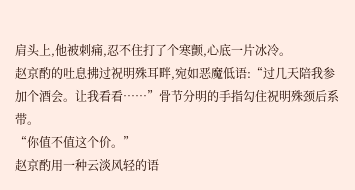肩头上,他被刺痛,忍不住打了个寒颤,心底一片冰冷。
赵京酌的吐息拂过祝明殊耳畔,宛如恶魔低语:“过几天陪我参加个酒会。让我看看……”骨节分明的手指勾住祝明殊颈后系带。
“你值不值这个价。”
赵京酌用一种云淡风轻的语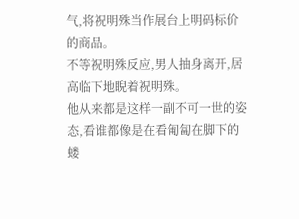气,将祝明殊当作展台上明码标价的商品。
不等祝明殊反应,男人抽身离开,居高临下地睨着祝明殊。
他从来都是这样一副不可一世的姿态,看谁都像是在看匍匐在脚下的蝼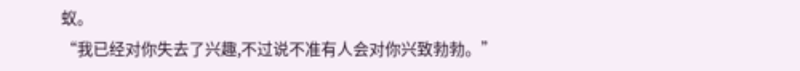蚁。
“我已经对你失去了兴趣,不过说不准有人会对你兴致勃勃。”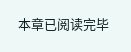本章已阅读完毕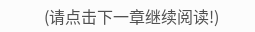(请点击下一章继续阅读!)